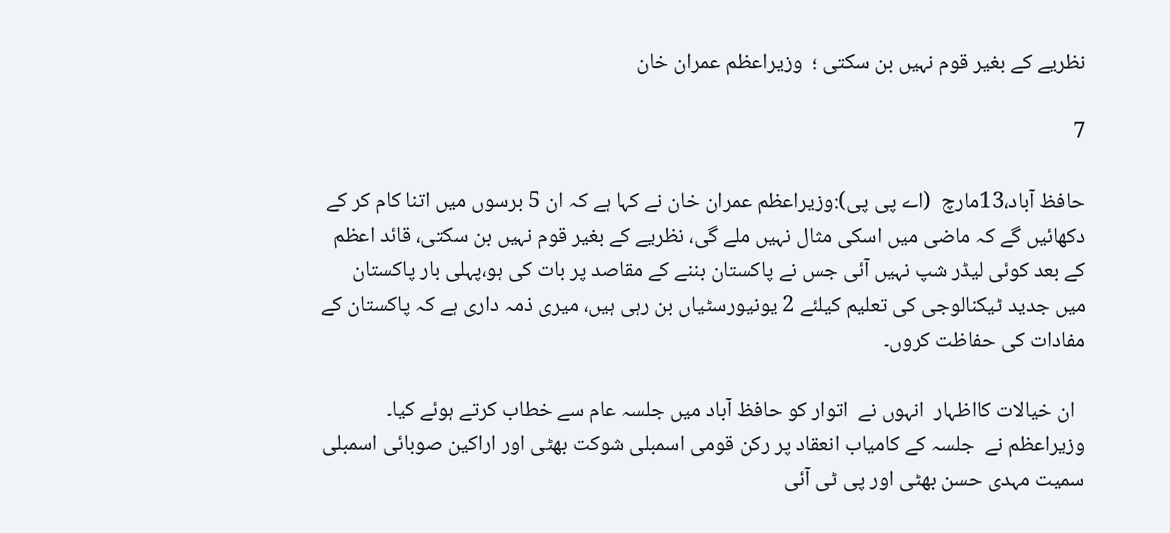نظریے کے بغیر قوم نہیں بن سکتی ؛  وزیراعظم عمران خان

7

حافظ آباد،13مارچ  (اے پی پی):وزیراعظم عمران خان نے کہا ہے کہ ان 5 برسوں میں اتنا کام کر کے دکھائیں گے کہ ماضی میں اسکی مثال نہیں ملے گی، نظریے کے بغیر قوم نہیں بن سکتی، قائد اعظم کے بعد کوئی لیڈر شپ نہیں آئی جس نے پاکستان بننے کے مقاصد پر بات کی ہو،پہلی بار پاکستان میں جدید ٹیکنالوجی کی تعلیم کیلئے 2 یونیورسٹیاں بن رہی ہیں، میری ذمہ داری ہے کہ پاکستان کے مفادات کی حفاظت کروں۔

  ان خیالات کااظہار  انہوں نے  اتوار کو حافظ آباد میں جلسہ عام سے خطاب کرتے ہوئے کیا۔  وزیراعظم نے  جلسہ کے کامیاب انعقاد پر رکن قومی اسمبلی شوکت بھٹی اور اراکین صوبائی اسمبلی سمیت مہدی حسن بھٹی اور پی ٹی آئی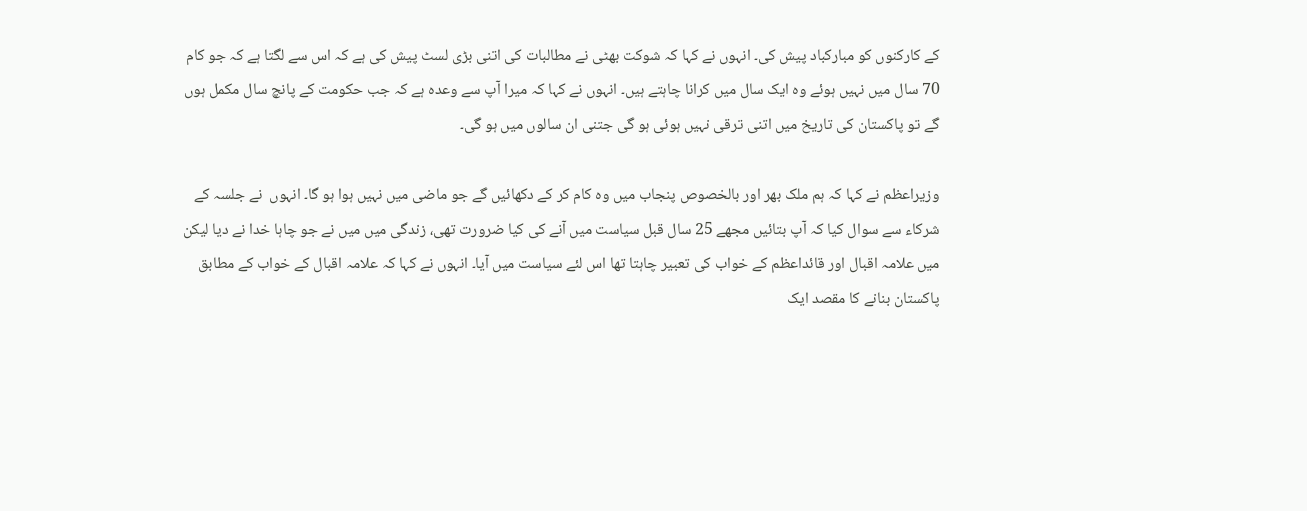کے کارکنوں کو مبارکباد پیش کی۔ انہوں نے کہا کہ شوکت بھٹی نے مطالبات کی اتنی بڑی لسٹ پیش کی ہے کہ اس سے لگتا ہے کہ جو کام 70 سال میں نہیں ہوئے وہ ایک سال میں کرانا چاہتے ہیں۔ انہوں نے کہا کہ میرا آپ سے وعدہ ہے کہ جب حکومت کے پانچ سال مکمل ہوں گے تو پاکستان کی تاریخ میں اتنی ترقی نہیں ہوئی ہو گی جتنی ان سالوں میں ہو گی۔

وزیراعظم نے کہا کہ ہم ملک بھر اور بالخصوص پنجاب میں وہ کام کر کے دکھائیں گے جو ماضی میں نہیں ہوا ہو گا۔ انہوں  نے جلسہ کے شرکاء سے سوال کیا کہ آپ بتائیں مجھے 25 سال قبل سیاست میں آنے کی کیا ضرورت تھی، زندگی میں میں نے جو چاہا خدا نے دیا لیکن میں علامہ اقبال اور قائداعظم کے خواب کی تعبیر چاہتا تھا اس لئے سیاست میں آیا۔ انہوں نے کہا کہ علامہ اقبال کے خواب کے مطابق پاکستان بنانے کا مقصد ایک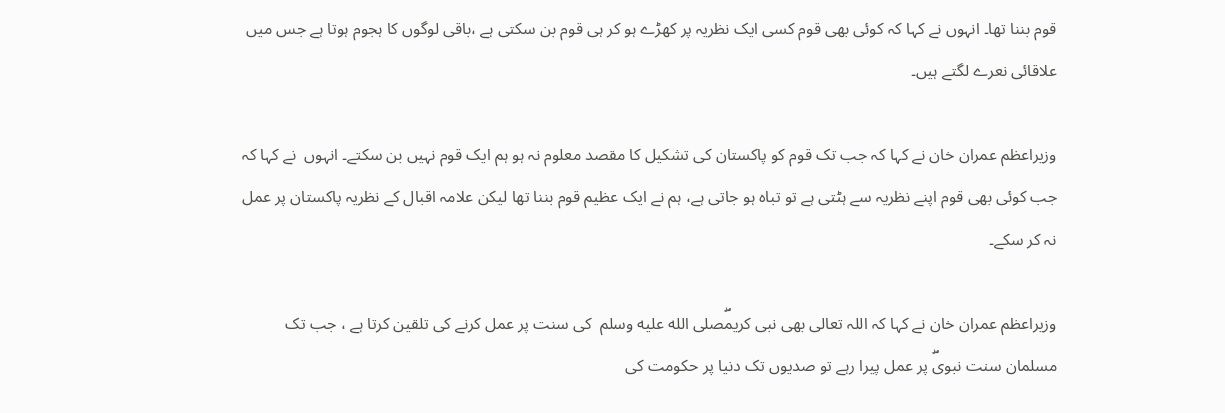قوم بننا تھا۔ انہوں نے کہا کہ کوئی بھی قوم کسی ایک نظریہ پر کھڑے ہو کر ہی قوم بن سکتی ہے ،باقی لوگوں کا ہجوم ہوتا ہے جس میں علاقائی نعرے لگتے ہیں۔

وزیراعظم عمران خان نے کہا کہ جب تک قوم کو پاکستان کی تشکیل کا مقصد معلوم نہ ہو ہم ایک قوم نہیں بن سکتے۔ انہوں  نے کہا کہ جب کوئی بھی قوم اپنے نظریہ سے ہٹتی ہے تو تباہ ہو جاتی ہے، ہم نے ایک عظیم قوم بننا تھا لیکن علامہ اقبال کے نظریہ پاکستان پر عمل نہ کر سکے۔

وزیراعظم عمران خان نے کہا کہ اللہ تعالی بھی نبی کریمۖصلى الله عليه وسلم  کی سنت پر عمل کرنے کی تلقین کرتا ہے ، جب تک مسلمان سنت نبویۖ پر عمل پیرا رہے تو صدیوں تک دنیا پر حکومت کی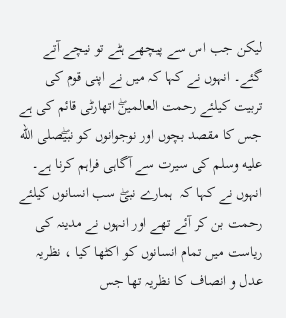لیکن جب اس سے پیچھے ہٹے تو نیچے آتے گئے۔ انہوں نے کہا کہ میں نے اپنی قوم کی تربیت کیلئے رحمت العالمینۖ اتھارٹی قائم کی ہے جس کا مقصد بچوں اور نوجوانوں کو نبیۖصلى الله عليه وسلم کی سیرت سے آگاہی فراہم کرنا ہے۔ انہوں نے کہا کہ  ہمارے نبیۖ سب انسانوں کیلئے رحمت بن کر آئے تھے اور انہوں نے مدینہ کی ریاست میں تمام انسانوں کو اکٹھا کیا ، نظریہ عدل و انصاف کا نظریہ تھا جس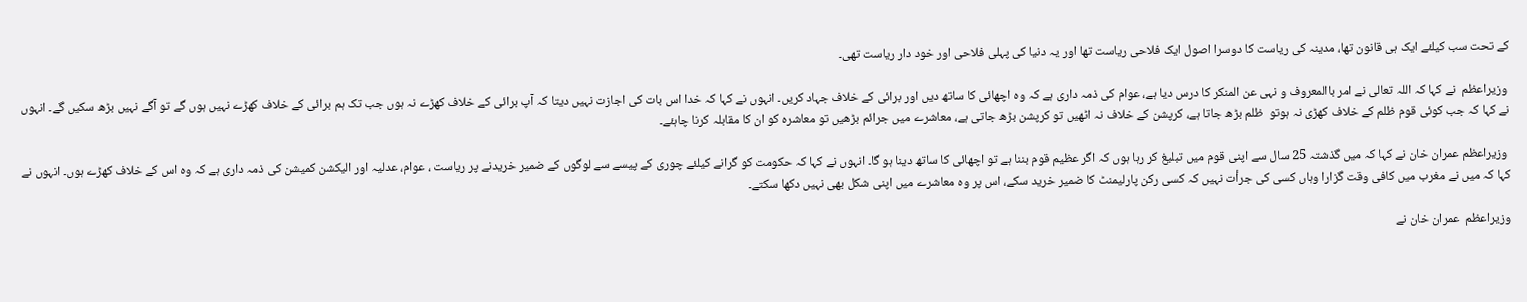کے تحت سب کیلئے ایک ہی قانون تھا، مدینہ کی ریاست کا دوسرا اصول ایک فلاحی ریاست تھا اور یہ دنیا کی پہلی فلاحی اور خود دار ریاست تھی۔

 وزیراعظم  نے کہا کہ اللہ تعالی نے امر باالمعروف و نہی عن المنکر کا درس دیا ہے، عوام کی ذمہ داری ہے کہ وہ اچھائی کا ساتھ دیں اور برائی کے خلاف جہاد کریں۔ انہوں نے کہا کہ خدا اس بات کی اجازت نہیں دیتا کہ آپ برائی کے خلاف کھڑے نہ ہوں جب تک ہم برائی کے خلاف کھڑے نہیں ہوں گے تو آگے نہیں بڑھ سکیں گے۔ انہوں نے کہا کہ جب کوئی قوم ظلم کے خلاف کھڑی نہ ہوتو  ظلم بڑھ جاتا ہے، کرپشن کے خلاف نہ اٹھیں تو کرپشن بڑھ جاتی ہے، معاشرے میں جرائم بڑھیں تو معاشرہ کو ان کا مقابلہ کرنا چاہئے۔

 وزیراعظم عمران خان نے کہا کہ میں گذشتہ 25 سال سے اپنی قوم میں تبلیغ کر رہا ہوں کہ اگر عظیم قوم بننا ہے تو اچھائی کا ساتھ دینا ہو گا۔ انہوں نے کہا کہ حکومت کو گرانے کیلئے چوری کے پیسے سے لوگوں کے ضمیر خریدنے پر ریاست ، عوام، عدلیہ اور الیکشن کمیشن کی ذمہ داری ہے کہ وہ اس کے خلاف کھڑے ہوں۔ انہوں نے کہا کہ میں نے مغرب میں کافی وقت گزارا وہاں کسی کی جرأت نہیں کہ کسی رکن پارلیمنٹ کا ضمیر خرید سکے، اس پر وہ معاشرے میں اپنی شکل بھی نہیں دکھا سکتے۔

وزیراعظم  عمران خان نے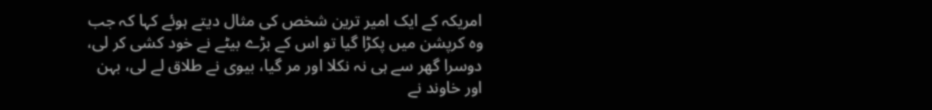امریکہ کے ایک امیر ترین شخص کی مثال دیتے ہوئے کہا کہ جب وہ کرپشن میں پکڑا گیا تو اس کے بڑے بیٹے نے خود کشی کر لی، دوسرا گھر سے ہی نہ نکلا اور مر گیا، بیوی نے طلاق لے لی، بہن اور خاوند نے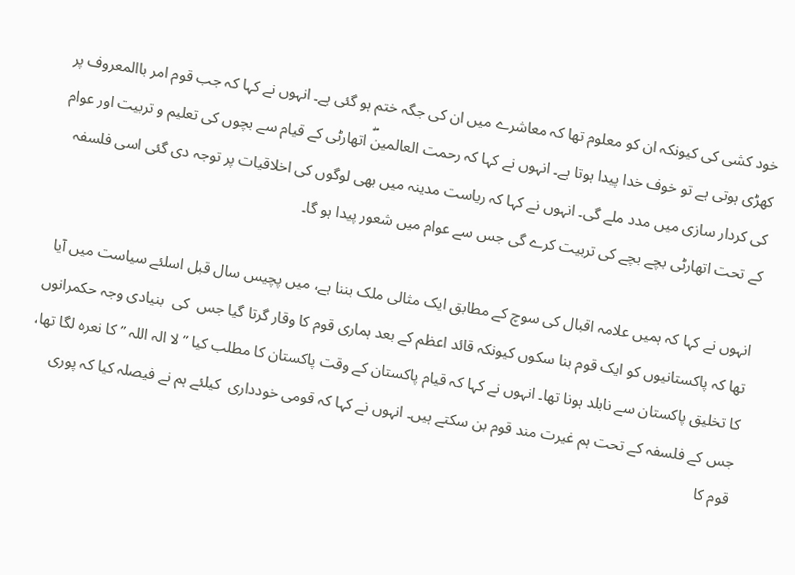خود کشی کی کیونکہ ان کو معلوم تھا کہ معاشرے میں ان کی جگہ ختم ہو گئی ہے۔ انہوں نے کہا کہ جب قوم امر باالمعروف پر کھڑی ہوتی ہے تو خوف خدا پیدا ہوتا ہے۔ انہوں نے کہا کہ رحمت العالمینۖ اتھارٹی کے قیام سے بچوں کی تعلیم و تربیت اور عوام کی کردار سازی میں مدد ملے گی۔ انہوں نے کہا کہ ریاست مدینہ میں بھی لوگوں کی اخلاقیات پر توجہ دی گئی اسی فلسفہ کے تحت اتھارٹی بچے بچے کی تربیت کرے گی جس سے عوام میں شعور پیدا ہو گا۔

انہوں نے کہا کہ ہمیں علامہ اقبال کی سوچ کے مطابق ایک مثالی ملک بننا ہے، میں پچیس سال قبل اسلئے سیاست میں آیا تھا کہ پاکستانیوں کو ایک قوم بنا سکوں کیونکہ قائد اعظم کے بعد ہماری قوم کا وقار گرتا گیا جس  کی  بنیادی وجہ حکمرانوں کا تخلیق پاکستان سے نابلد ہونا تھا۔ انہوں نے کہا کہ قیام پاکستان کے وقت پاکستان کا مطلب کیا ”لا الہ اللہ ”کا نعرہ لگا تھا، جس کے فلسفہ کے تحت ہم غیرت مند قوم بن سکتے ہیں۔ انہوں نے کہا کہ قومی خودداری  کیلئے ہم نے فیصلہ کیا کہ پوری قوم کا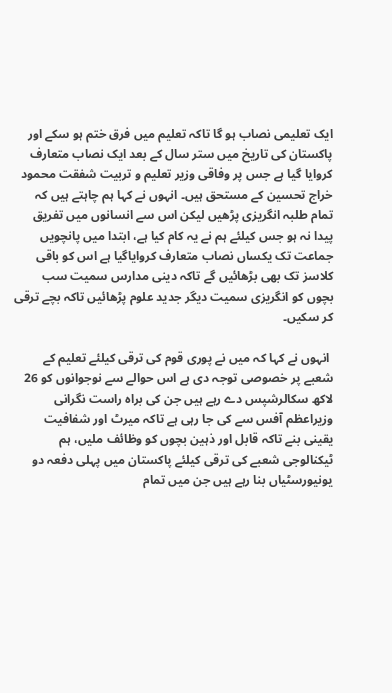ایک تعلیمی نصاب ہو گا تاکہ تعلیم میں فرق ختم ہو سکے اور پاکستان کی تاریخ میں ستر سال کے بعد ایک نصاب متعارف کروایا گیا ہے جس پر وفاقی وزیر تعلیم و تربیت شفقت محمود خراج تحسین کے مستحق ہیں۔ انہوں نے کہا ہم چاہتے ہیں کہ تمام طلبہ انگریزی پڑھیں لیکن اس سے انسانوں میں تفریق پیدا نہ ہو جس کیلئے ہم نے یہ کام کیا ہے، ابتدا میں پانچویں جماعت تک یکساں نصاب متعارف کروایاگیا ہے اس کو باقی کلاسز تک بھی بڑھائیں گے تاکہ دینی مدارس سمیت سب بچوں کو انگریزی سمیت دیگر جدید علوم پڑھائیں تاکہ بچے ترقی کر سکیں۔

 انہوں نے کہا کہ میں نے پوری قوم کی ترقی کیلئے تعلیم کے شعبے پر خصوصی توجہ دی ہے اس حوالے سے نوجوانوں کو 26 لاکھ سکالرشپس دے رہے ہیں جن کی براہ راست نگرانی وزیراعظم آفس سے کی جا رہی ہے تاکہ میرٹ اور شفافیت یقینی بنے تاکہ قابل اور ذہین بچوں کو وظائف ملیں، ہم ٹیکنالوجی شعبے کی ترقی کیلئے پاکستان میں پہلی دفعہ دو یونیورسٹیاں بنا رہے ہیں جن میں تمام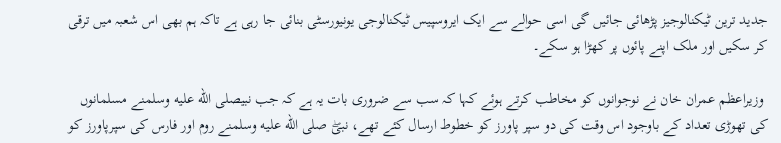جدید ترین ٹیکنالوجیز پڑھائی جائیں گی اسی حوالے سے ایک ایروسپیس ٹیکنالوجی یونیورسٹی بنائی جا رہی ہے تاکہ ہم بھی اس شعبہ میں ترقی کر سکیں اور ملک اپنے پائوں پر کھڑا ہو سکے۔

 وزیراعظم عمران خان نے نوجوانوں کو مخاطب کرتے ہوئے کہا کہ سب سے ضروری بات یہ ہے کہ جب نبیصلى الله عليه وسلمنے مسلمانوں کی تھوڑی تعداد کے باوجود اس وقت کی دو سپر پاورز کو خطوط ارسال کئے تھے، نبیۖ صلى الله عليه وسلمنے روم اور فارس کی سپرپاورز کو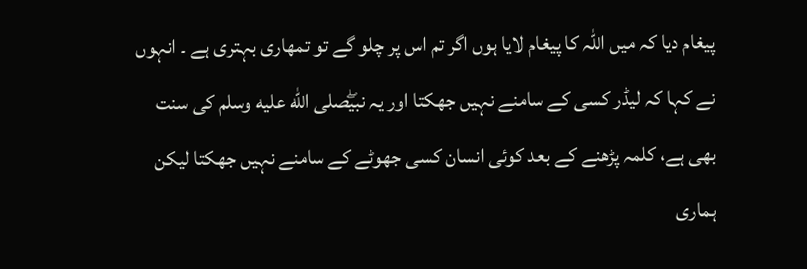پیغام دیا کہ میں اللہ کا پیغام لایا ہوں اگر تم اس پر چلو گے تو تمھاری بہتری ہے ۔ انہوں نے کہا کہ لیڈر کسی کے سامنے نہیں جھکتا اور یہ نبیۖصلى الله عليه وسلم کی سنت بھی ہے، کلمہ پڑھنے کے بعد کوئی انسان کسی جھوٹے کے سامنے نہیں جھکتا لیکن ہماری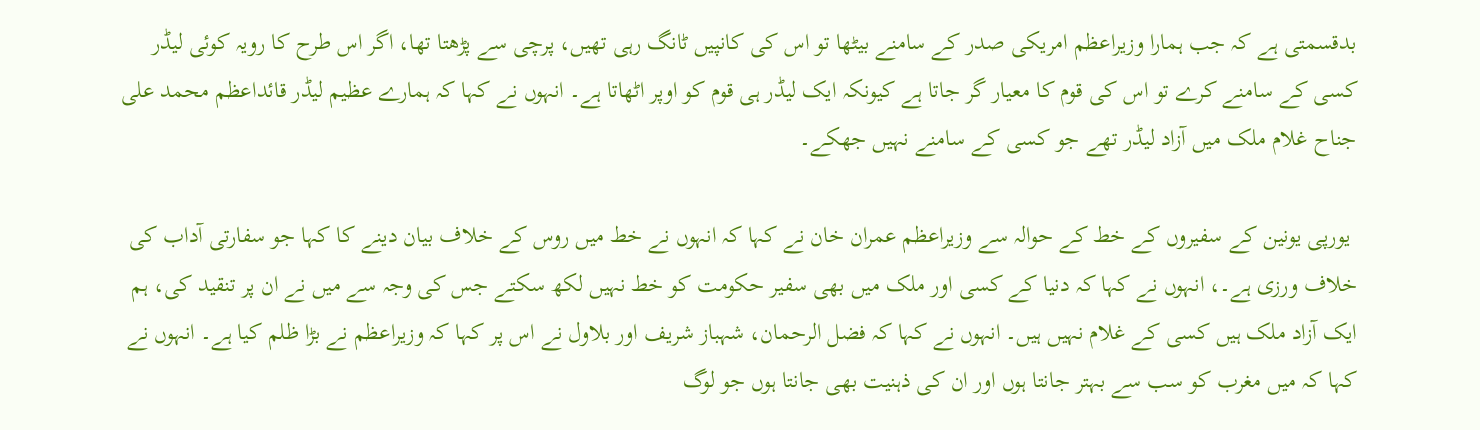بدقسمتی ہے کہ جب ہمارا وزیراعظم امریکی صدر کے سامنے بیٹھا تو اس کی کانپیں ٹانگ رہی تھیں، پرچی سے پڑھتا تھا، اگر اس طرح کا رویہ کوئی لیڈر کسی کے سامنے کرے تو اس کی قوم کا معیار گر جاتا ہے کیونکہ ایک لیڈر ہی قوم کو اوپر اٹھاتا ہے۔ انہوں نے کہا کہ ہمارے عظیم لیڈر قائداعظم محمد علی جناح غلام ملک میں آزاد لیڈر تھے جو کسی کے سامنے نہیں جھکے۔

 یورپی یونین کے سفیروں کے خط کے حوالہ سے وزیراعظم عمران خان نے کہا کہ انہوں نے خط میں روس کے خلاف بیان دینے کا کہا جو سفارتی آداب کی خلاف ورزی ہے۔، انہوں نے کہا کہ دنیا کے کسی اور ملک میں بھی سفیر حکومت کو خط نہیں لکھ سکتے جس کی وجہ سے میں نے ان پر تنقید کی، ہم ایک آزاد ملک ہیں کسی کے غلام نہیں ہیں۔ انہوں نے کہا کہ فضل الرحمان، شہباز شریف اور بلاول نے اس پر کہا کہ وزیراعظم نے بڑا ظلم کیا ہے۔ انہوں نے کہا کہ میں مغرب کو سب سے بہتر جانتا ہوں اور ان کی ذہنیت بھی جانتا ہوں جو لوگ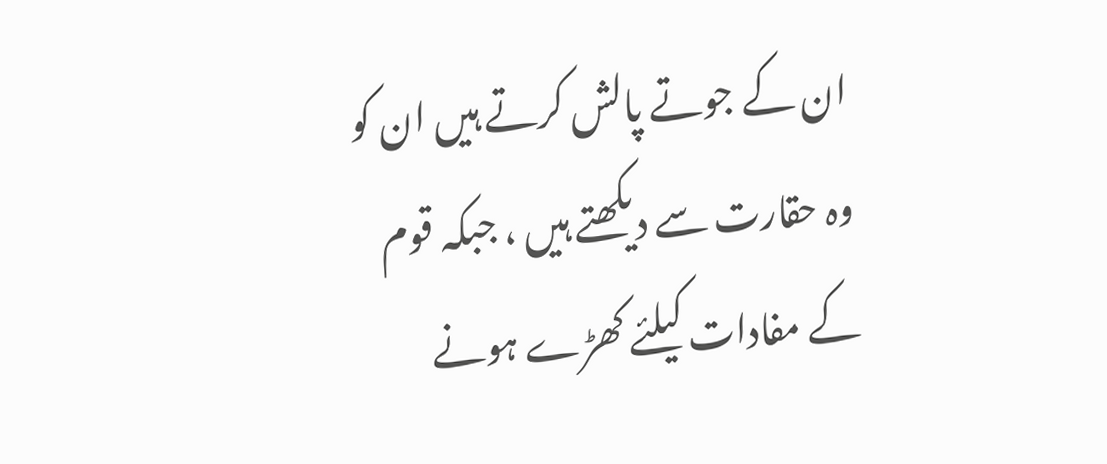ان کے جوتے پالش کرتے ہیں ان کو وہ حقارت سے دیکھتے ہیں ، جبکہ قوم کے مفادات کیلئے کھڑے ہونے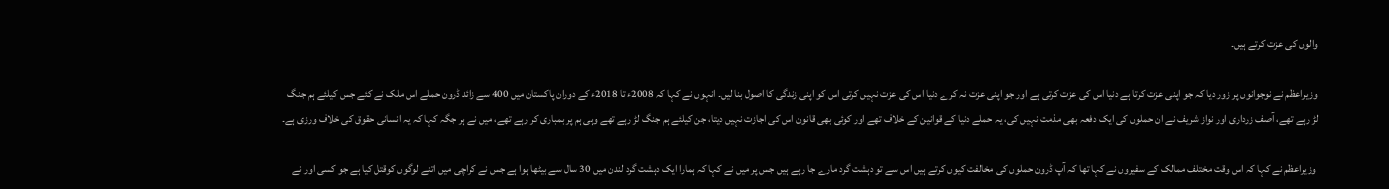والوں کی عزت کرتے ہیں۔

وزیراعظم نے نوجوانوں پر زور دیا کہ جو اپنی عزت کرتا ہے دنیا اس کی عزت کرتی ہے اور جو اپنی عزت نہ کرے دنیا اس کی عزت نہیں کرتی اس کو اپنی زندگی کا اصول بنا لیں۔ انہوں نے کہا کہ 2008ء تا 2018ء کے دوران پاکستان میں 400 سے زائد ڈرون حملے اس ملک نے کئے جس کیلئے ہم جنگ لڑ رہے تھے، آصف زرداری اور نواز شریف نے ان حملوں کی ایک دفعہ بھی مذمت نہیں کی، یہ حملے دنیا کے قوانین کے خلاف تھے اور کوئی بھی قانون اس کی اجازت نہیں دیتا، جن کیلئے ہم جنگ لڑ رہے تھے وہی ہم پر بمباری کر رہے تھے، میں نے ہر جگہ کہا کہ یہ انسانی حقوق کی خلاف ورزی ہے۔

 وزیراعظم نے کہا کہ اس وقت مختلف ممالک کے سفیروں نے کہا تھا کہ آپ ڈرون حملوں کی مخالفت کیوں کرتے ہیں اس سے تو دہشت گرد مارے جا رہے ہیں جس پر میں نے کہا کہ ہمارا ایک دہشت گرد لندن میں 30 سال سے بیٹھا ہوا ہے جس نے کراچی میں اتنے لوگوں کوقتل کیا ہے جو کسی اور نے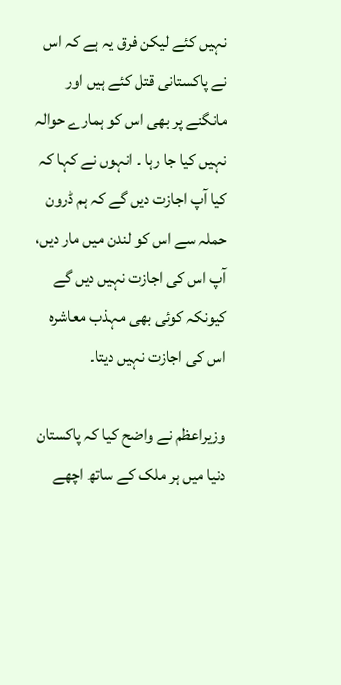نہیں کئے لیکن فرق یہ ہے کہ اس نے پاکستانی قتل کئے ہیں اور مانگنے پر بھی اس کو ہمارے حوالہ نہیں کیا جا رہا ۔ انہوں نے کہا کہ کیا آپ اجازت دیں گے کہ ہم ڈرون حملہ سے اس کو لندن میں مار دیں، آپ اس کی اجازت نہیں دیں گے کیونکہ کوئی بھی مہذب معاشرہ اس کی اجازت نہیں دیتا۔

وزیراعظم نے واضح کیا کہ پاکستان دنیا میں ہر ملک کے ساتھ اچھے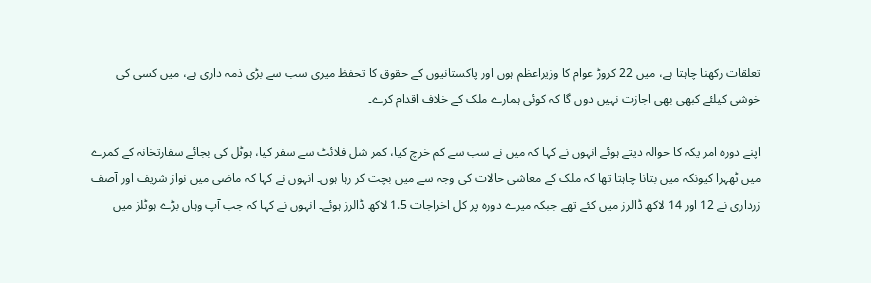تعلقات رکھنا چاہتا ہے، میں 22 کروڑ عوام کا وزیراعظم ہوں اور پاکستانیوں کے حقوق کا تحفظ میری سب سے بڑی ذمہ داری ہے، میں کسی کی خوشی کیلئے کبھی بھی اجازت نہیں دوں گا کہ کوئی ہمارے ملک کے خلاف اقدام کرے۔

اپنے دورہ امر یکہ کا حوالہ دیتے ہوئے انہوں نے کہا کہ میں نے سب سے کم خرچ کیا، کمر شل فلائٹ سے سفر کیا، ہوٹل کی بجائے سفارتخانہ کے کمرے میں ٹھہرا کیونکہ میں بتانا چاہتا تھا کہ ملک کے معاشی حالات کی وجہ سے میں بچت کر رہا ہوں۔ انہوں نے کہا کہ ماضی میں نواز شریف اور آصف زرداری نے 12 اور 14 لاکھ ڈالرز میں کئے تھے جبکہ میرے دورہ پر کل اخراجات 1.5 لاکھ ڈالرز ہوئے۔ انہوں نے کہا کہ جب آپ وہاں بڑے ہوٹلز میں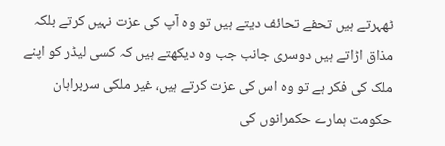ٹھہرتے ہیں تحفے تحائف دیتے ہیں تو وہ آپ کی عزت نہیں کرتے بلکہ مذاق اڑاتے ہیں دوسری جانب جب وہ دیکھتے ہیں کہ کسی لیڈر کو اپنے ملک کی فکر ہے تو وہ اس کی عزت کرتے ہیں، غیر ملکی سربراہان حکومت ہمارے حکمرانوں کی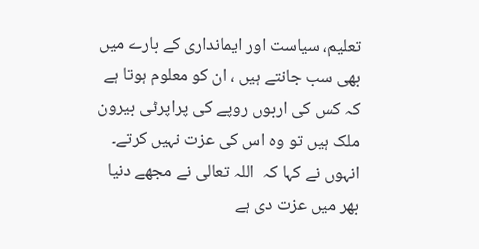تعلیم، سیاست اور ایمانداری کے بارے میں بھی سب جانتے ہیں ، ان کو معلوم ہوتا ہے کہ کس کی اربوں روپے کی پراپرٹی بیرون ملک ہیں تو وہ اس کی عزت نہیں کرتے۔ انہوں نے کہا کہ  اللہ تعالی نے مجھے دنیا بھر میں عزت دی ہے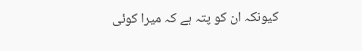کیونکہ ان کو پتہ ہے کہ میرا کوئی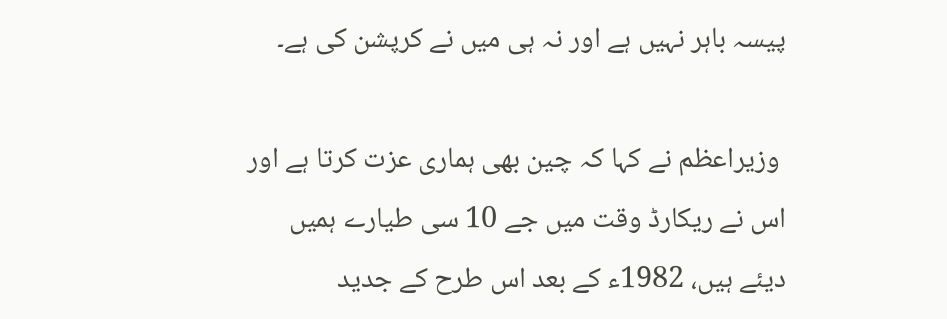پیسہ باہر نہیں ہے اور نہ ہی میں نے کرپشن کی ہے۔

 وزیراعظم نے کہا کہ چین بھی ہماری عزت کرتا ہے اور اس نے ریکارڈ وقت میں جے 10 سی طیارے ہمیں دیئے ہیں، 1982ء کے بعد اس طرح کے جدید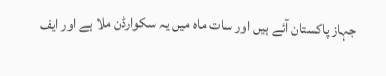جہاز پاکستان آئے ہیں اور سات ماہ میں یہ سکوارڈن ملا ہے اور ایف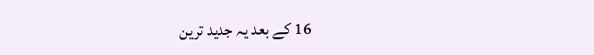16 کے بعد یہ جدید ترین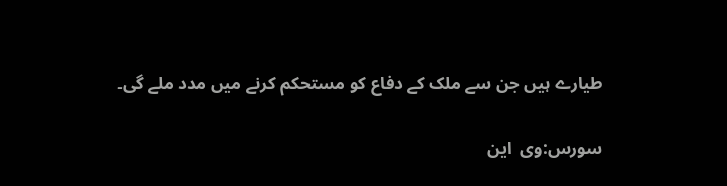طیارے ہیں جن سے ملک کے دفاع کو مستحکم کرنے میں مدد ملے گی۔

سورس:وی  این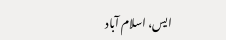ایس، اسلام آباد